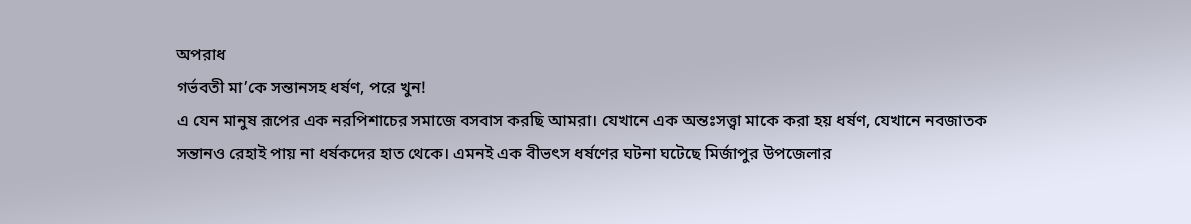অপরাধ
গর্ভবতী মা’কে সন্তানসহ ধর্ষণ, পরে খুন!
এ যেন মানুষ রূপের এক নরপিশাচের সমাজে বসবাস করছি আমরা। যেখানে এক অন্তঃসত্ত্বা মাকে করা হয় ধর্ষণ, যেখানে নবজাতক সন্তানও রেহাই পায় না ধর্ষকদের হাত থেকে। এমনই এক বীভৎস ধর্ষণের ঘটনা ঘটেছে মির্জাপুর উপজেলার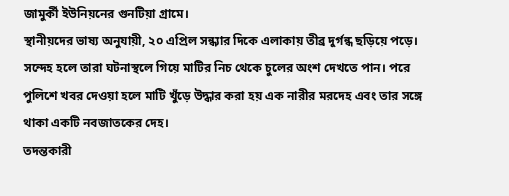জামুর্কী ইউনিয়নের গুনটিয়া গ্রামে।
স্থানীয়দের ভাষ্য অনুযায়ী, ২০ এপ্রিল সন্ধ্যার দিকে এলাকায় তীব্র দুর্গন্ধ ছড়িয়ে পড়ে। সন্দেহ হলে তারা ঘটনাস্থলে গিয়ে মাটির নিচ থেকে চুলের অংশ দেখতে পান। পরে পুলিশে খবর দেওয়া হলে মাটি খুঁড়ে উদ্ধার করা হয় এক নারীর মরদেহ এবং তার সঙ্গে থাকা একটি নবজাতকের দেহ।
তদন্তকারী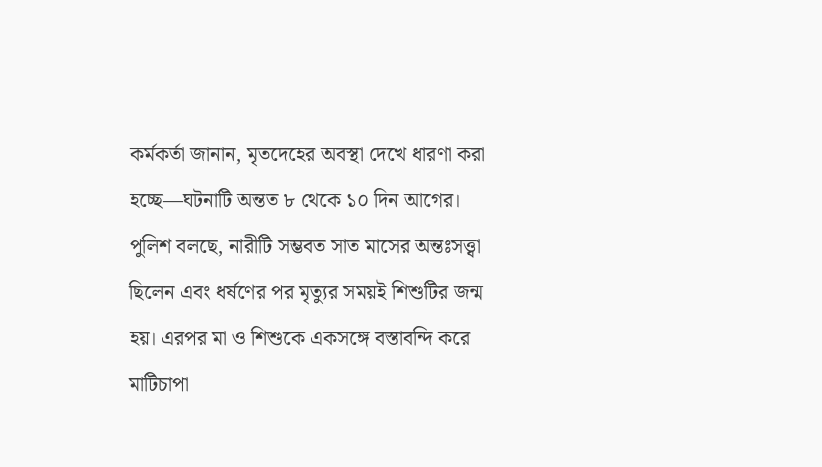কর্মকর্তা জানান, মৃতদেহের অবস্থা দেখে ধারণা করা হচ্ছে—ঘটনাটি অন্তত ৮ থেকে ১০ দিন আগের। পুলিশ বলছে, নারীটি সম্ভবত সাত মাসের অন্তঃসত্ত্বা ছিলেন এবং ধর্ষণের পর মৃত্যুর সময়ই শিশুটির জন্ম হয়। এরপর মা ও শিশুকে একসঙ্গে বস্তাবন্দি করে মাটিচাপা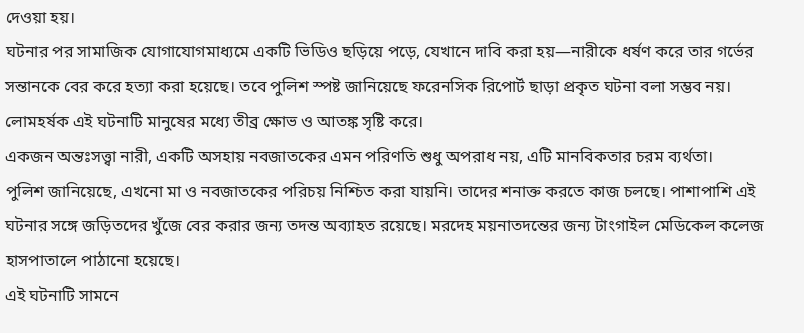দেওয়া হয়।
ঘটনার পর সামাজিক যোগাযোগমাধ্যমে একটি ভিডিও ছড়িয়ে পড়ে, যেখানে দাবি করা হয়—নারীকে ধর্ষণ করে তার গর্ভের সন্তানকে বের করে হত্যা করা হয়েছে। তবে পুলিশ স্পষ্ট জানিয়েছে ফরেনসিক রিপোর্ট ছাড়া প্রকৃত ঘটনা বলা সম্ভব নয়। লোমহর্ষক এই ঘটনাটি মানুষের মধ্যে তীব্র ক্ষোভ ও আতঙ্ক সৃষ্টি করে।
একজন অন্তঃসত্ত্বা নারী, একটি অসহায় নবজাতকের এমন পরিণতি শুধু অপরাধ নয়, এটি মানবিকতার চরম ব্যর্থতা।
পুলিশ জানিয়েছে, এখনো মা ও নবজাতকের পরিচয় নিশ্চিত করা যায়নি। তাদের শনাক্ত করতে কাজ চলছে। পাশাপাশি এই ঘটনার সঙ্গে জড়িতদের খুঁজে বের করার জন্য তদন্ত অব্যাহত রয়েছে। মরদেহ ময়নাতদন্তের জন্য টাংগাইল মেডিকেল কলেজ হাসপাতালে পাঠানো হয়েছে।
এই ঘটনাটি সামনে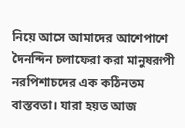নিয়ে আসে আমাদের আশেপাশে দৈনন্দিন চলাফেরা করা মানুষরূপী নরপিশাচদের এক কঠিনতম বাস্তবতা। যারা হয়ত আজ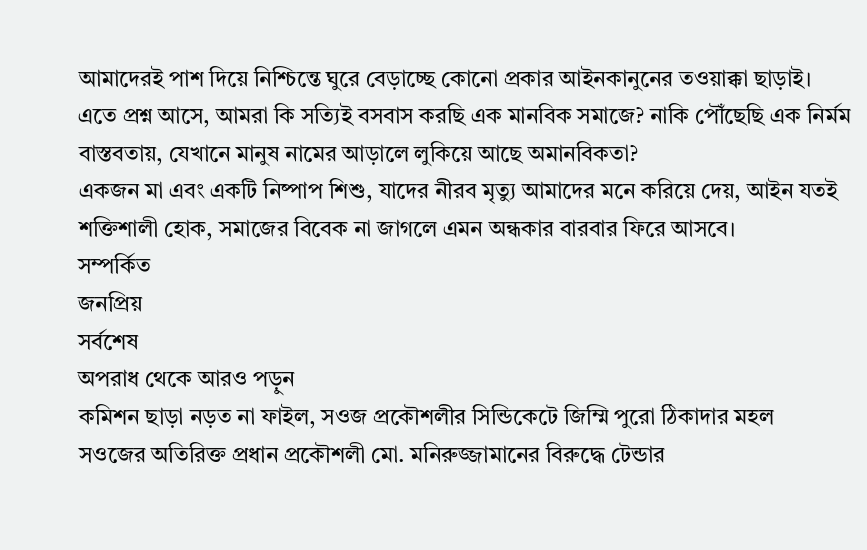আমাদেরই পাশ দিয়ে নিশ্চিন্তে ঘুরে বেড়াচ্ছে কোনো প্রকার আইনকানুনের তওয়াক্কা ছাড়াই।
এতে প্রশ্ন আসে, আমরা কি সত্যিই বসবাস করছি এক মানবিক সমাজে? নাকি পৌঁছেছি এক নির্মম বাস্তবতায়, যেখানে মানুষ নামের আড়ালে লুকিয়ে আছে অমানবিকতা?
একজন মা এবং একটি নিষ্পাপ শিশু, যাদের নীরব মৃত্যু আমাদের মনে করিয়ে দেয়, আইন যতই শক্তিশালী হোক, সমাজের বিবেক না জাগলে এমন অন্ধকার বারবার ফিরে আসবে।
সম্পর্কিত
জনপ্রিয়
সর্বশেষ
অপরাধ থেকে আরও পড়ুন
কমিশন ছাড়া নড়ত না ফাইল, সওজ প্রকৌশলীর সিন্ডিকেটে জিম্মি পুরো ঠিকাদার মহল
সওজের অতিরিক্ত প্রধান প্রকৌশলী মো. মনিরুজ্জামানের বিরুদ্ধে টেন্ডার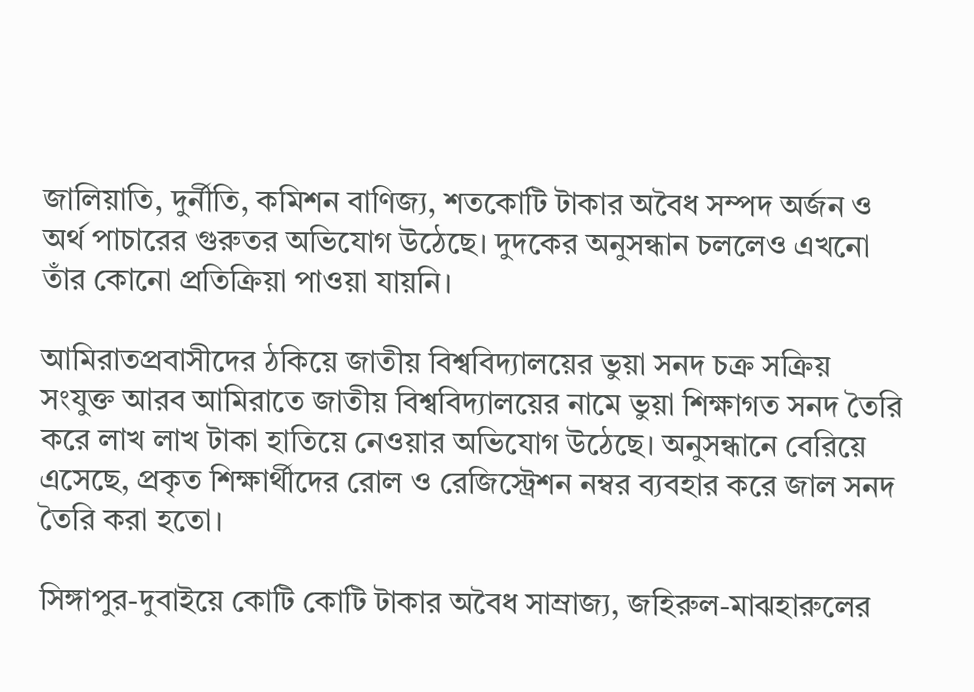জালিয়াতি, দুর্নীতি, কমিশন বাণিজ্য, শতকোটি টাকার অবৈধ সম্পদ অর্জন ও অর্থ পাচারের গুরুতর অভিযোগ উঠেছে। দুদকের অনুসন্ধান চললেও এখনো তাঁর কোনো প্রতিক্রিয়া পাওয়া যায়নি।

আমিরাতপ্রবাসীদের ঠকিয়ে জাতীয় বিশ্ববিদ্যালয়ের ভুয়া সনদ চক্র সক্রিয়
সংযুক্ত আরব আমিরাতে জাতীয় বিশ্ববিদ্যালয়ের নামে ভুয়া শিক্ষাগত সনদ তৈরি করে লাখ লাখ টাকা হাতিয়ে নেওয়ার অভিযোগ উঠেছে। অনুসন্ধানে বেরিয়ে এসেছে, প্রকৃত শিক্ষার্থীদের রোল ও রেজিস্ট্রেশন নম্বর ব্যবহার করে জাল সনদ তৈরি করা হতো।

সিঙ্গাপুর-দুবাইয়ে কোটি কোটি টাকার অবৈধ সাম্রাজ্য, জহিরুল-মাঝহারুলের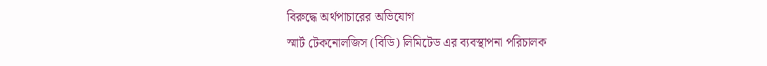বিরুদ্ধে অর্থপাচারের অভিযোগ
স্মার্ট টেকনোলজিস (বিডি) লিমিটেড এর ব্যবস্থাপনা পরিচালক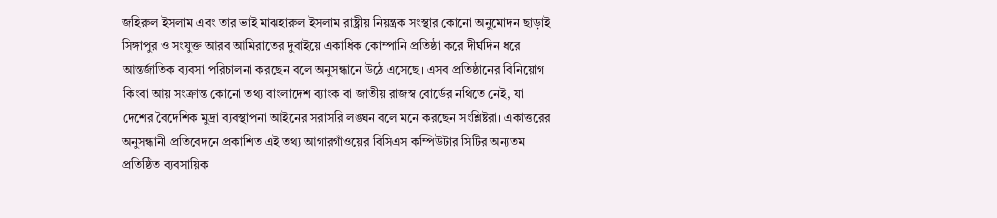জহিরুল ইসলাম এবং তার ভাই মাঝহারুল ইসলাম রাষ্ট্রীয় নিয়ন্ত্রক সংস্থার কোনো অনুমোদন ছাড়াই সিঙ্গাপুর ও সংযুক্ত আরব আমিরাতের দুবাইয়ে একাধিক কোম্পানি প্রতিষ্ঠা করে দীর্ঘদিন ধরে আন্তর্জাতিক ব্যবসা পরিচালনা করছেন বলে অনুসন্ধানে উঠে এসেছে। এসব প্রতিষ্ঠানের বিনিয়োগ কিংবা আয় সংক্রান্ত কোনো তথ্য বাংলাদেশ ব্যাংক বা জাতীয় রাজস্ব বোর্ডের নথিতে নেই, যা দেশের বৈদেশিক মুদ্রা ব্যবস্থাপনা আইনের সরাসরি লঙ্ঘন বলে মনে করছেন সংশ্লিষ্টরা। একাত্তরের অনুসন্ধানী প্রতিবেদনে প্রকাশিত এই তথ্য আগারগাঁওয়ের বিসিএস কম্পিউটার সিটির অন্যতম প্রতিষ্ঠিত ব্যবসায়িক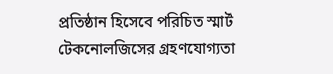প্রতিষ্ঠান হিসেবে পরিচিত স্মার্ট টেকনোলজিসের গ্রহণযোগ্যতা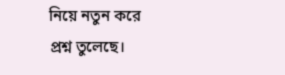নিয়ে নতুন করে প্রশ্ন তুলেছে।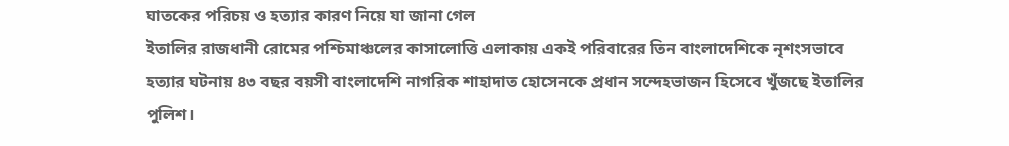ঘাতকের পরিচয় ও হত্যার কারণ নিয়ে যা জানা গেল
ইতালির রাজধানী রোমের পশ্চিমাঞ্চলের কাসালোত্তি এলাকায় একই পরিবারের তিন বাংলাদেশিকে নৃশংসভাবে হত্যার ঘটনায় ৪৩ বছর বয়সী বাংলাদেশি নাগরিক শাহাদাত হোসেনকে প্রধান সন্দেহভাজন হিসেবে খুঁজছে ইতালির পুলিশ।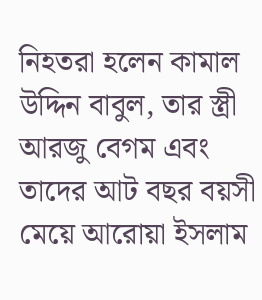নিহতরা হলেন কামাল উদ্দিন বাবুল, তার স্ত্রী আরজু বেগম এবং তাদের আট বছর বয়সী মেয়ে আরোয়া ইসলাম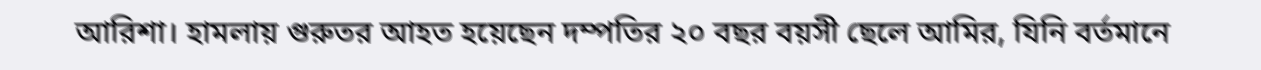আরিশা। হামলায় গুরুতর আহত হয়েছেন দম্পতির ২০ বছর বয়সী ছেলে আমির, যিনি বর্তমানে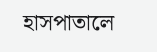হাসপাতালে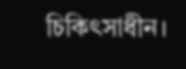চিকিৎসাধীন।